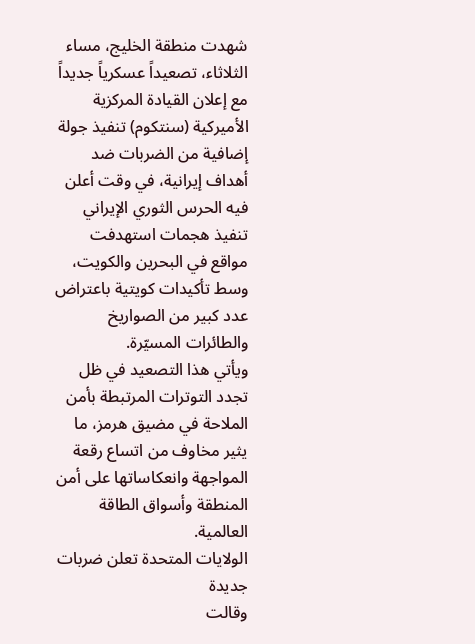شهدت منطقة الخليج، مساء الثلاثاء، تصعيداً عسكرياً جديداً مع إعلان القيادة المركزية الأميركية (سنتكوم) تنفيذ جولة إضافية من الضربات ضد أهداف إيرانية، في وقت أعلن فيه الحرس الثوري الإيراني تنفيذ هجمات استهدفت مواقع في البحرين والكويت، وسط تأكيدات كويتية باعتراض عدد كبير من الصواريخ والطائرات المسيّرة.
ويأتي هذا التصعيد في ظل تجدد التوترات المرتبطة بأمن الملاحة في مضيق هرمز، ما يثير مخاوف من اتساع رقعة المواجهة وانعكاساتها على أمن المنطقة وأسواق الطاقة العالمية.
الولايات المتحدة تعلن ضربات جديدة
وقالت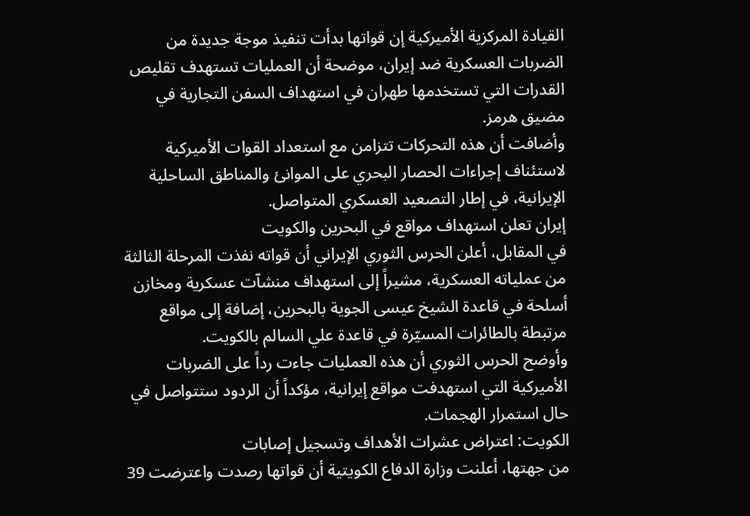القيادة المركزية الأميركية إن قواتها بدأت تنفيذ موجة جديدة من الضربات العسكرية ضد إيران، موضحة أن العمليات تستهدف تقليص القدرات التي تستخدمها طهران في استهداف السفن التجارية في مضيق هرمز.
وأضافت أن هذه التحركات تتزامن مع استعداد القوات الأميركية لاستئناف إجراءات الحصار البحري على الموانئ والمناطق الساحلية الإيرانية، في إطار التصعيد العسكري المتواصل.
إيران تعلن استهداف مواقع في البحرين والكويت
في المقابل، أعلن الحرس الثوري الإيراني أن قواته نفذت المرحلة الثالثة من عملياته العسكرية، مشيراً إلى استهداف منشآت عسكرية ومخازن أسلحة في قاعدة الشيخ عيسى الجوية بالبحرين، إضافة إلى مواقع مرتبطة بالطائرات المسيّرة في قاعدة علي السالم بالكويت.
وأوضح الحرس الثوري أن هذه العمليات جاءت رداً على الضربات الأميركية التي استهدفت مواقع إيرانية، مؤكداً أن الردود ستتواصل في حال استمرار الهجمات.
الكويت: اعتراض عشرات الأهداف وتسجيل إصابات
من جهتها، أعلنت وزارة الدفاع الكويتية أن قواتها رصدت واعترضت 39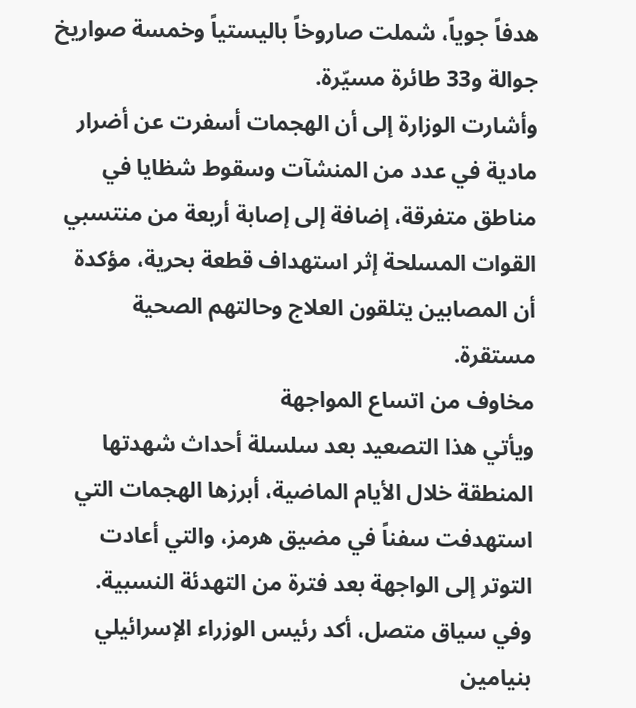هدفاً جوياً، شملت صاروخاً باليستياً وخمسة صواريخ جوالة و33 طائرة مسيّرة.
وأشارت الوزارة إلى أن الهجمات أسفرت عن أضرار مادية في عدد من المنشآت وسقوط شظايا في مناطق متفرقة، إضافة إلى إصابة أربعة من منتسبي القوات المسلحة إثر استهداف قطعة بحرية، مؤكدة أن المصابين يتلقون العلاج وحالتهم الصحية مستقرة.
مخاوف من اتساع المواجهة
ويأتي هذا التصعيد بعد سلسلة أحداث شهدتها المنطقة خلال الأيام الماضية، أبرزها الهجمات التي استهدفت سفناً في مضيق هرمز، والتي أعادت التوتر إلى الواجهة بعد فترة من التهدئة النسبية.
وفي سياق متصل، أكد رئيس الوزراء الإسرائيلي بنيامين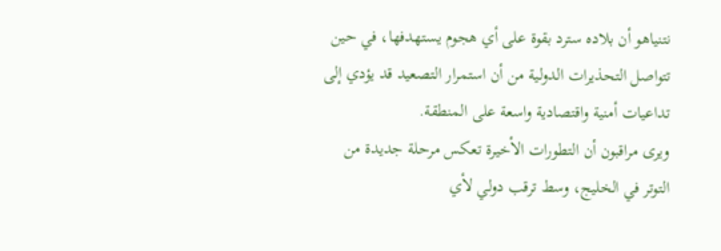نتنياهو أن بلاده سترد بقوة على أي هجوم يستهدفها، في حين تتواصل التحذيرات الدولية من أن استمرار التصعيد قد يؤدي إلى تداعيات أمنية واقتصادية واسعة على المنطقة.
ويرى مراقبون أن التطورات الأخيرة تعكس مرحلة جديدة من التوتر في الخليج، وسط ترقب دولي لأي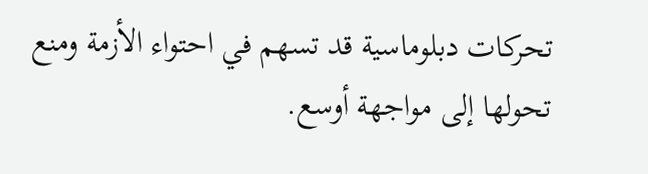تحركات دبلوماسية قد تسهم في احتواء الأزمة ومنع تحولها إلى مواجهة أوسع.